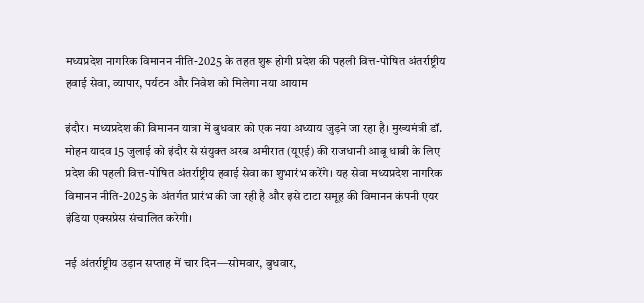मध्यप्रदेश नागरिक विमानन नीति-2025 के तहत शुरू होगी प्रदेश की पहली वित्त-पोषित अंतर्राष्ट्रीय हवाई सेवा, व्यापार, पर्यटन और निवेश को मिलेगा नया आयाम

इंदौर। मध्यप्रदेश की विमानन यात्रा में बुधवार को एक नया अध्याय जुड़ने जा रहा है। मुख्यमंत्री डॉ. मोहन यादव 15 जुलाई को इंदौर से संयुक्त अरब अमीरात (यूएई) की राजधानी आबू धाबी के लिए प्रदेश की पहली वित्त-पोषित अंतर्राष्ट्रीय हवाई सेवा का शुभारंभ करेंगे। यह सेवा मध्यप्रदेश नागरिक विमानन नीति-2025 के अंतर्गत प्रारंभ की जा रही है और इसे टाटा समूह की विमानन कंपनी एयर इंडिया एक्सप्रेस संचालित करेगी।

नई अंतर्राष्ट्रीय उड़ान सप्ताह में चार दिन—सोमवार, बुधवार,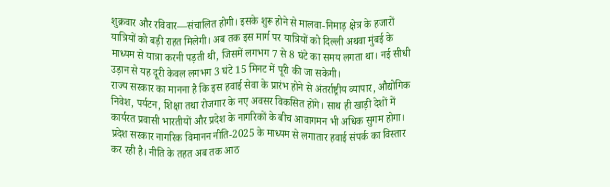शुक्रवार और रविवार—संचालित होगी। इसके शुरू होने से मालवा-निमाड़ क्षेत्र के हजारों यात्रियों को बड़ी राहत मिलेगी। अब तक इस मार्ग पर यात्रियों को दिल्ली अथवा मुंबई के माध्यम से यात्रा करनी पड़ती थी, जिसमें लगभग 7 से 8 घंटे का समय लगता था। नई सीधी उड़ान से यह दूरी केवल लगभग 3 घंटे 15 मिनट में पूरी की जा सकेगी।
राज्य सरकार का मानना है कि इस हवाई सेवा के प्रारंभ होने से अंतर्राष्ट्रीय व्यापार, औद्योगिक निवेश, पर्यटन, शिक्षा तथा रोजगार के नए अवसर विकसित होंगे। साथ ही खाड़ी देशों में कार्यरत प्रवासी भारतीयों और प्रदेश के नागरिकों के बीच आवागमन भी अधिक सुगम होगा।
प्रदेश सरकार नागरिक विमानन नीति-2025 के माध्यम से लगातार हवाई संपर्क का विस्तार कर रही है। नीति के तहत अब तक आठ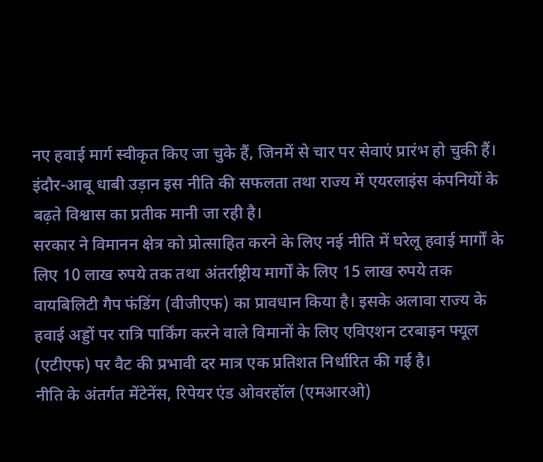नए हवाई मार्ग स्वीकृत किए जा चुके हैं, जिनमें से चार पर सेवाएं प्रारंभ हो चुकी हैं। इंदौर-आबू धाबी उड़ान इस नीति की सफलता तथा राज्य में एयरलाइंस कंपनियों के बढ़ते विश्वास का प्रतीक मानी जा रही है।
सरकार ने विमानन क्षेत्र को प्रोत्साहित करने के लिए नई नीति में घरेलू हवाई मार्गों के लिए 10 लाख रुपये तक तथा अंतर्राष्ट्रीय मार्गों के लिए 15 लाख रुपये तक वायबिलिटी गैप फंडिंग (वीजीएफ) का प्रावधान किया है। इसके अलावा राज्य के हवाई अड्डों पर रात्रि पार्किंग करने वाले विमानों के लिए एविएशन टरबाइन फ्यूल (एटीएफ) पर वैट की प्रभावी दर मात्र एक प्रतिशत निर्धारित की गई है।
नीति के अंतर्गत मेंटेनेंस, रिपेयर एंड ओवरहॉल (एमआरओ)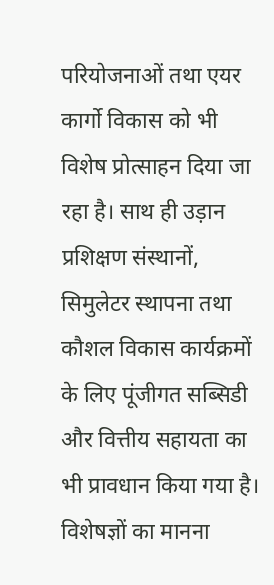परियोजनाओं तथा एयर कार्गो विकास को भी विशेष प्रोत्साहन दिया जा रहा है। साथ ही उड़ान प्रशिक्षण संस्थानों, सिमुलेटर स्थापना तथा कौशल विकास कार्यक्रमों के लिए पूंजीगत सब्सिडी और वित्तीय सहायता का भी प्रावधान किया गया है।
विशेषज्ञों का मानना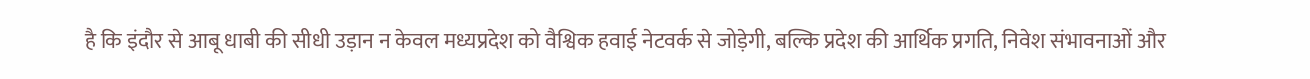है कि इंदौर से आबू धाबी की सीधी उड़ान न केवल मध्यप्रदेश को वैश्विक हवाई नेटवर्क से जोड़ेगी, बल्कि प्रदेश की आर्थिक प्रगति, निवेश संभावनाओं और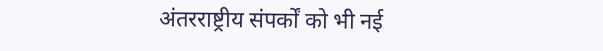अंतरराष्ट्रीय संपर्कों को भी नई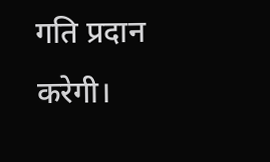गति प्रदान करेगी।